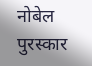नोबेल पुरस्कार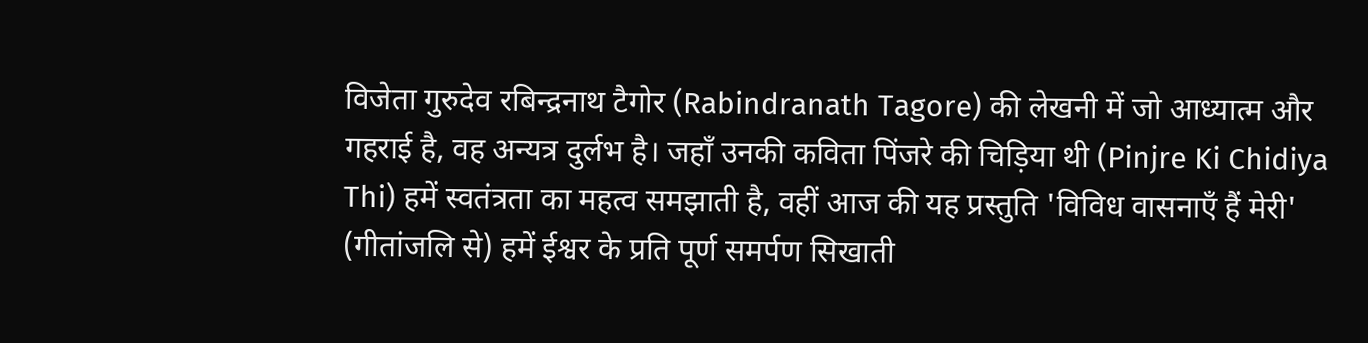विजेता गुरुदेव रबिन्द्रनाथ टैगोर (Rabindranath Tagore) की लेखनी में जो आध्यात्म और गहराई है, वह अन्यत्र दुर्लभ है। जहाँ उनकी कविता पिंजरे की चिड़िया थी (Pinjre Ki Chidiya Thi) हमें स्वतंत्रता का महत्व समझाती है, वहीं आज की यह प्रस्तुति 'विविध वासनाएँ हैं मेरी' (गीतांजलि से) हमें ईश्वर के प्रति पूर्ण समर्पण सिखाती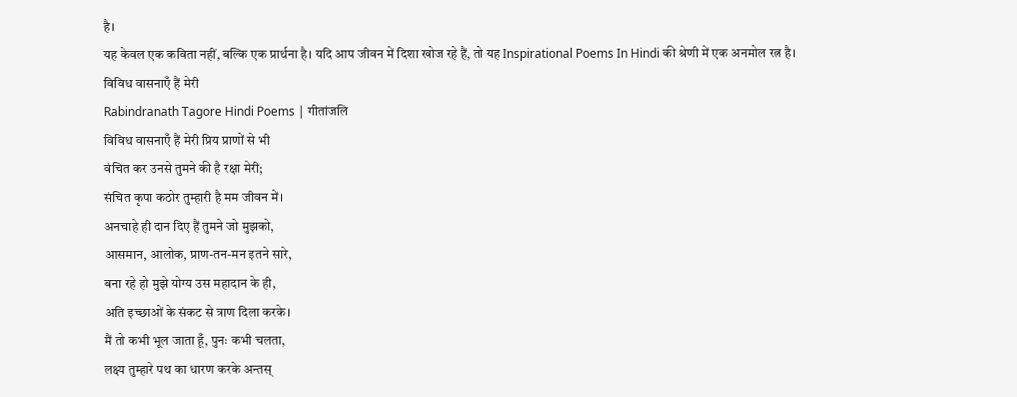है।
यह केवल एक कविता नहीं, बल्कि एक प्रार्थना है। यदि आप जीवन में दिशा खोज रहे हैं, तो यह Inspirational Poems In Hindi की श्रेणी में एक अनमोल रत्न है।
विविध वासनाएँ हैं मेरी
Rabindranath Tagore Hindi Poems | गीतांजलि
विविध वासनाएँ हैं मेरी प्रिय प्राणों से भी
वंचित कर उनसे तुमने की है रक्षा मेरी;
संचित कृपा कठोर तुम्हारी है मम जीवन में।
अनचाहे ही दान दिए हैं तुमने जो मुझको,
आसमान, आलोक, प्राण-तन-मन इतने सारे,
बना रहे हो मुझे योग्य उस महादान के ही,
अति इच्छाओं के संकट से त्राण दिला करके।
मैं तो कभी भूल जाता हूँ, पुनः कभी चलता,
लक्ष्य तुम्हारे पथ का धारण करके अन्तस्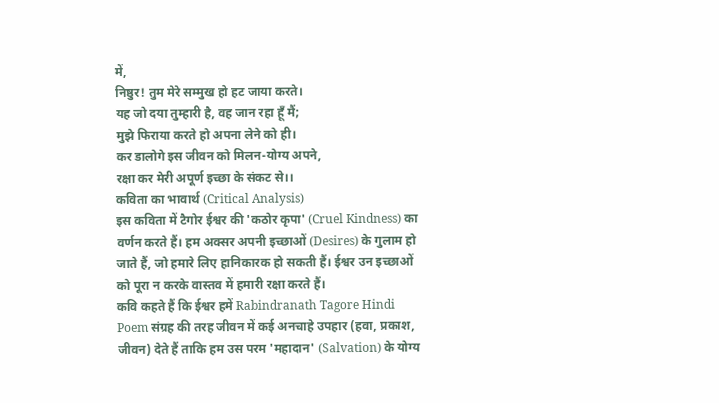में,
निष्ठुर! तुम मेरे सम्मुख हो हट जाया करते।
यह जो दया तुम्हारी है, वह जान रहा हूँ मैं;
मुझे फिराया करते हो अपना लेने को ही।
कर डालोगे इस जीवन को मिलन-योग्य अपने,
रक्षा कर मेरी अपूर्ण इच्छा के संकट से।।
कविता का भावार्थ (Critical Analysis)
इस कविता में टैगोर ईश्वर की 'कठोर कृपा' (Cruel Kindness) का वर्णन करते हैं। हम अक्सर अपनी इच्छाओं (Desires) के गुलाम हो जाते हैं, जो हमारे लिए हानिकारक हो सकती हैं। ईश्वर उन इच्छाओं को पूरा न करके वास्तव में हमारी रक्षा करते हैं।
कवि कहते हैं कि ईश्वर हमें Rabindranath Tagore Hindi Poem संग्रह की तरह जीवन में कई अनचाहे उपहार (हवा, प्रकाश, जीवन) देते हैं ताकि हम उस परम 'महादान' (Salvation) के योग्य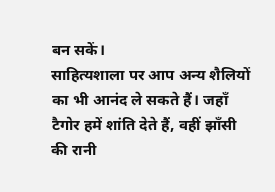बन सकें।
साहित्यशाला पर आप अन्य शैलियों का भी आनंद ले सकते हैं। जहाँ टैगोर हमें शांति देते हैं, वहीं झाँसी की रानी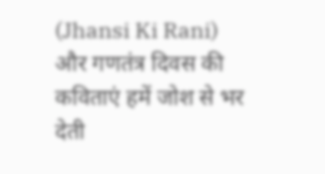(Jhansi Ki Rani) और गणतंत्र दिवस की कविताएं हमें जोश से भर देती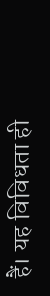हैं। यह विविधता ही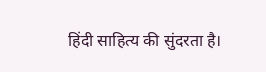हिंदी साहित्य की सुंदरता है।